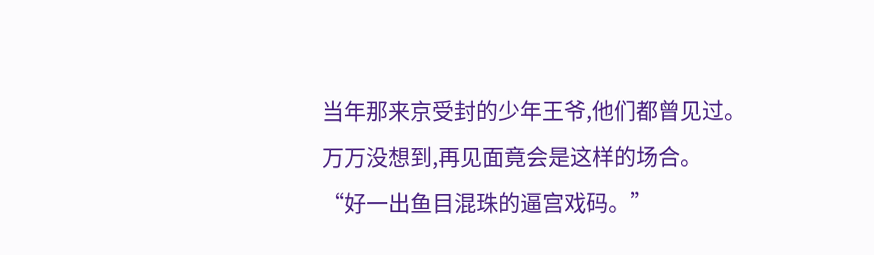当年那来京受封的少年王爷,他们都曾见过。
万万没想到,再见面竟会是这样的场合。
“好一出鱼目混珠的逼宫戏码。”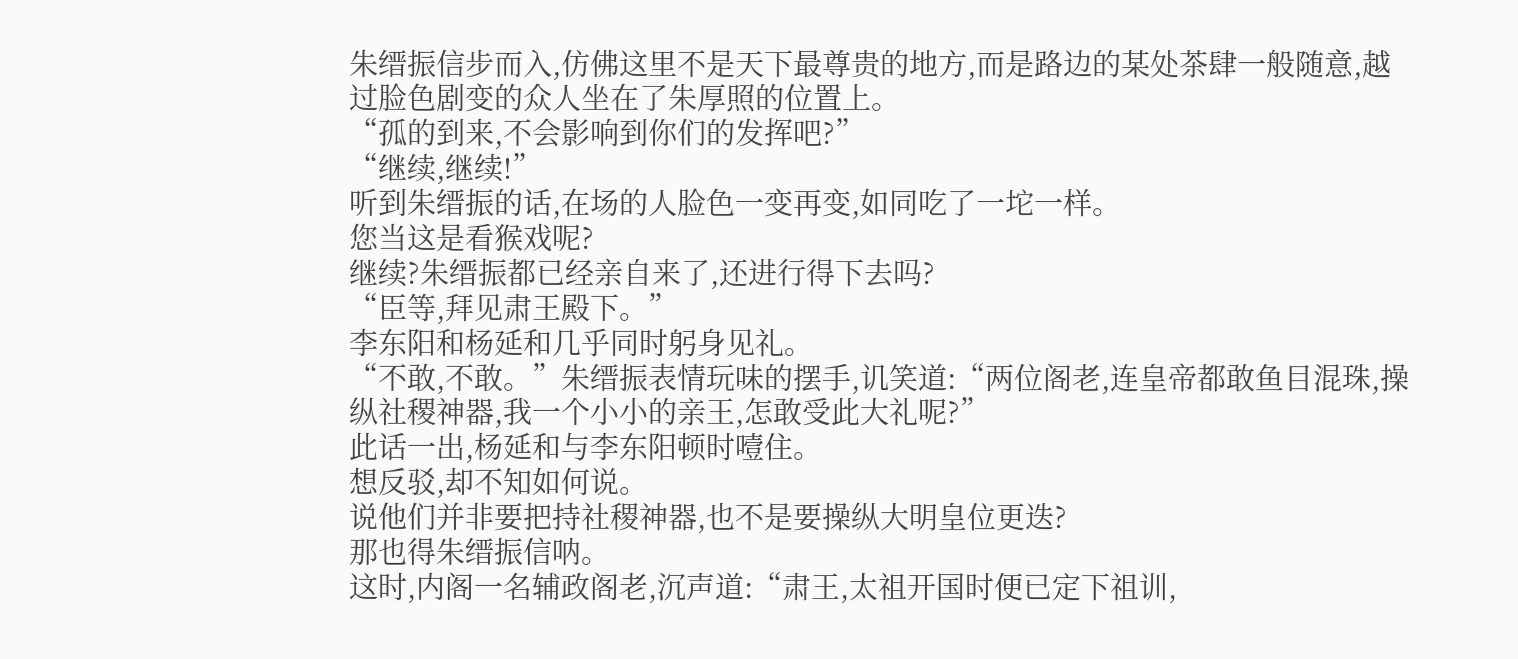朱缙振信步而入,仿佛这里不是天下最尊贵的地方,而是路边的某处茶肆一般随意,越过脸色剧变的众人坐在了朱厚照的位置上。
“孤的到来,不会影响到你们的发挥吧?”
“继续,继续!”
听到朱缙振的话,在场的人脸色一变再变,如同吃了一坨一样。
您当这是看猴戏呢?
继续?朱缙振都已经亲自来了,还进行得下去吗?
“臣等,拜见肃王殿下。”
李东阳和杨延和几乎同时躬身见礼。
“不敢,不敢。”朱缙振表情玩味的摆手,讥笑道:“两位阁老,连皇帝都敢鱼目混珠,操纵社稷神器,我一个小小的亲王,怎敢受此大礼呢?”
此话一出,杨延和与李东阳顿时噎住。
想反驳,却不知如何说。
说他们并非要把持社稷神器,也不是要操纵大明皇位更迭?
那也得朱缙振信呐。
这时,内阁一名辅政阁老,沉声道:“肃王,太祖开国时便已定下祖训,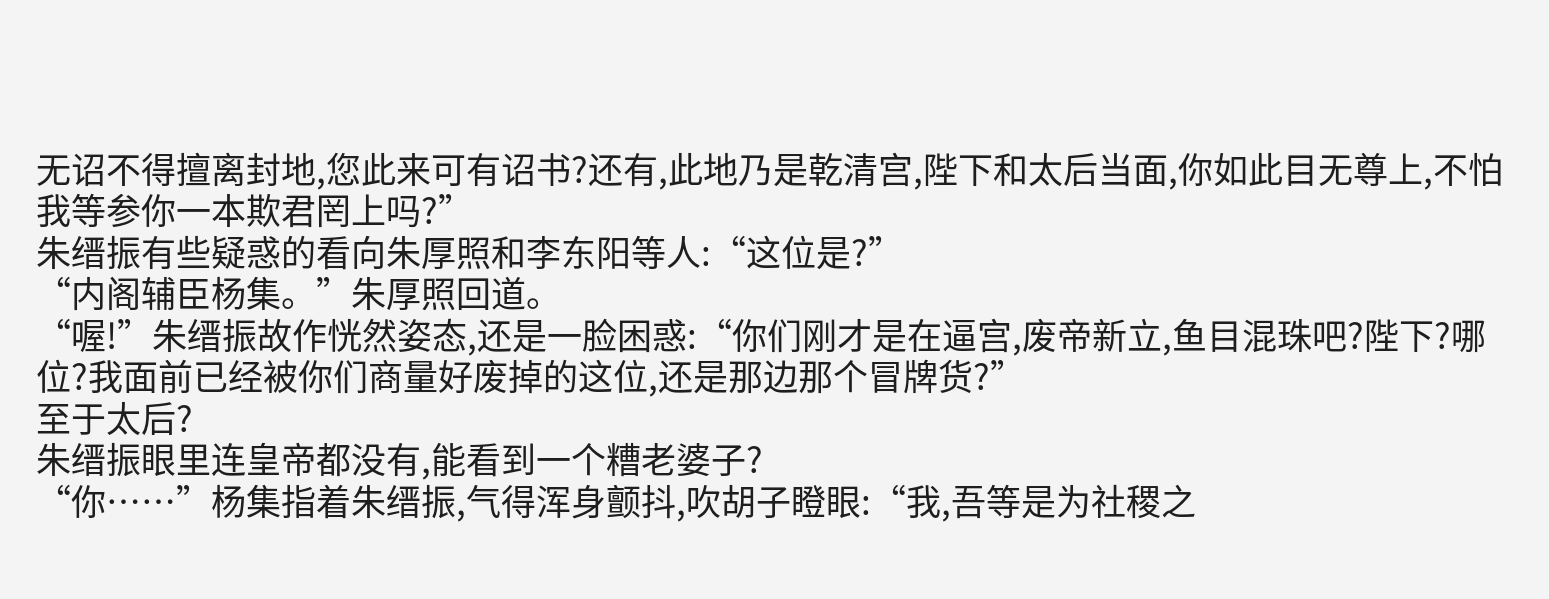无诏不得擅离封地,您此来可有诏书?还有,此地乃是乾清宫,陛下和太后当面,你如此目无尊上,不怕我等参你一本欺君罔上吗?”
朱缙振有些疑惑的看向朱厚照和李东阳等人:“这位是?”
“内阁辅臣杨集。”朱厚照回道。
“喔!”朱缙振故作恍然姿态,还是一脸困惑:“你们刚才是在逼宫,废帝新立,鱼目混珠吧?陛下?哪位?我面前已经被你们商量好废掉的这位,还是那边那个冒牌货?”
至于太后?
朱缙振眼里连皇帝都没有,能看到一个糟老婆子?
“你……”杨集指着朱缙振,气得浑身颤抖,吹胡子瞪眼:“我,吾等是为社稷之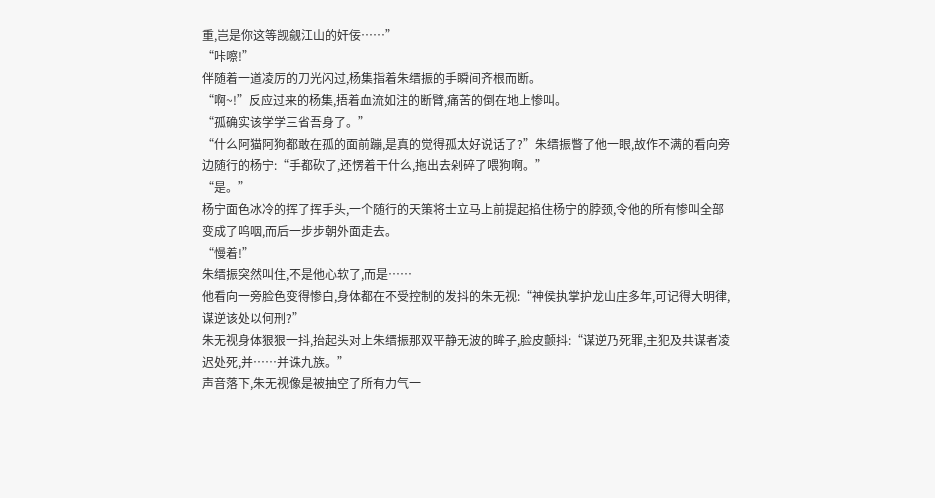重,岂是你这等觊觎江山的奸佞……”
“咔嚓!”
伴随着一道凌厉的刀光闪过,杨集指着朱缙振的手瞬间齐根而断。
“啊~!”反应过来的杨集,捂着血流如注的断臂,痛苦的倒在地上惨叫。
“孤确实该学学三省吾身了。”
“什么阿猫阿狗都敢在孤的面前蹦,是真的觉得孤太好说话了?”朱缙振瞥了他一眼,故作不满的看向旁边随行的杨宁:“手都砍了,还愣着干什么,拖出去剁碎了喂狗啊。”
“是。”
杨宁面色冰冷的挥了挥手头,一个随行的天策将士立马上前提起掐住杨宁的脖颈,令他的所有惨叫全部变成了呜咽,而后一步步朝外面走去。
“慢着!”
朱缙振突然叫住,不是他心软了,而是……
他看向一旁脸色变得惨白,身体都在不受控制的发抖的朱无视:“神侯执掌护龙山庄多年,可记得大明律,谋逆该处以何刑?”
朱无视身体狠狠一抖,抬起头对上朱缙振那双平静无波的眸子,脸皮颤抖:“谋逆乃死罪,主犯及共谋者凌迟处死,并……并诛九族。”
声音落下,朱无视像是被抽空了所有力气一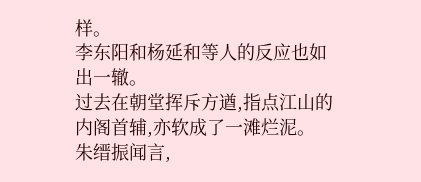样。
李东阳和杨延和等人的反应也如出一辙。
过去在朝堂挥斥方遒,指点江山的内阁首辅,亦软成了一滩烂泥。
朱缙振闻言,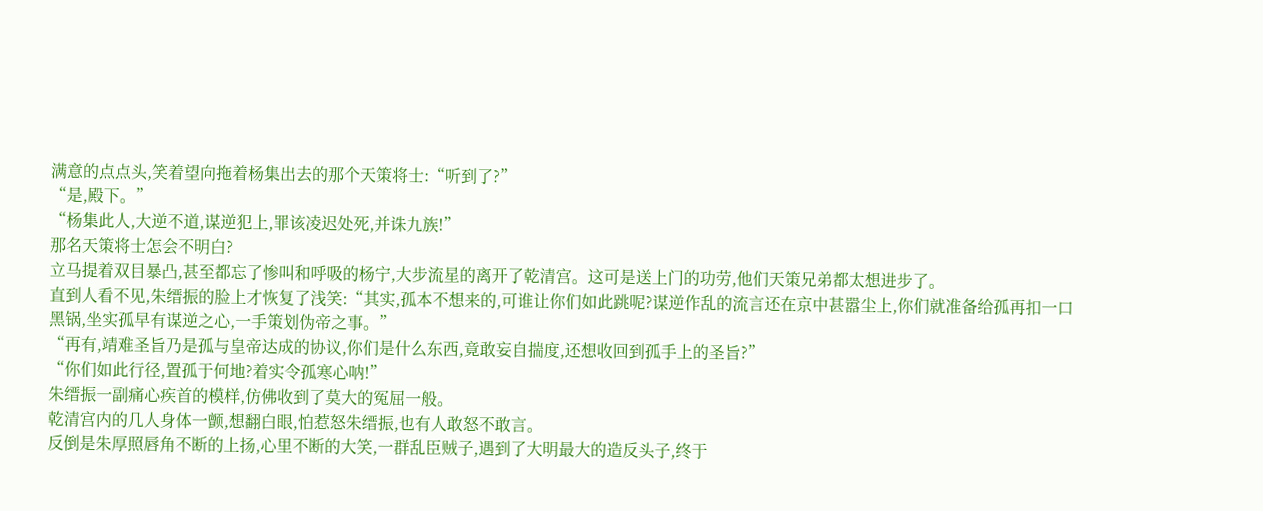满意的点点头,笑着望向拖着杨集出去的那个天策将士:“听到了?”
“是,殿下。”
“杨集此人,大逆不道,谋逆犯上,罪该凌迟处死,并诛九族!”
那名天策将士怎会不明白?
立马提着双目暴凸,甚至都忘了惨叫和呼吸的杨宁,大步流星的离开了乾清宫。这可是送上门的功劳,他们天策兄弟都太想进步了。
直到人看不见,朱缙振的脸上才恢复了浅笑:“其实,孤本不想来的,可谁让你们如此跳呢?谋逆作乱的流言还在京中甚嚣尘上,你们就准备给孤再扣一口黑锅,坐实孤早有谋逆之心,一手策划伪帝之事。”
“再有,靖难圣旨乃是孤与皇帝达成的协议,你们是什么东西,竟敢妄自揣度,还想收回到孤手上的圣旨?”
“你们如此行径,置孤于何地?着实令孤寒心呐!”
朱缙振一副痛心疾首的模样,仿佛收到了莫大的冤屈一般。
乾清宫内的几人身体一颤,想翻白眼,怕惹怒朱缙振,也有人敢怒不敢言。
反倒是朱厚照唇角不断的上扬,心里不断的大笑,一群乱臣贼子,遇到了大明最大的造反头子,终于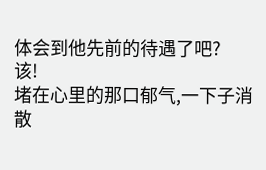体会到他先前的待遇了吧?
该!
堵在心里的那口郁气,一下子消散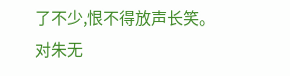了不少,恨不得放声长笑。
对朱无